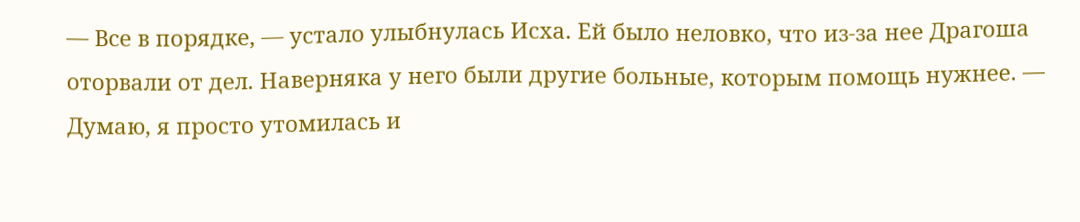— Все в порядке, — устало улыбнулась Исха. Ей было неловко, что из-за нее Драгоша оторвали от дел. Наверняка у него были другие больные, которым помощь нужнее. — Думаю, я просто утомилась и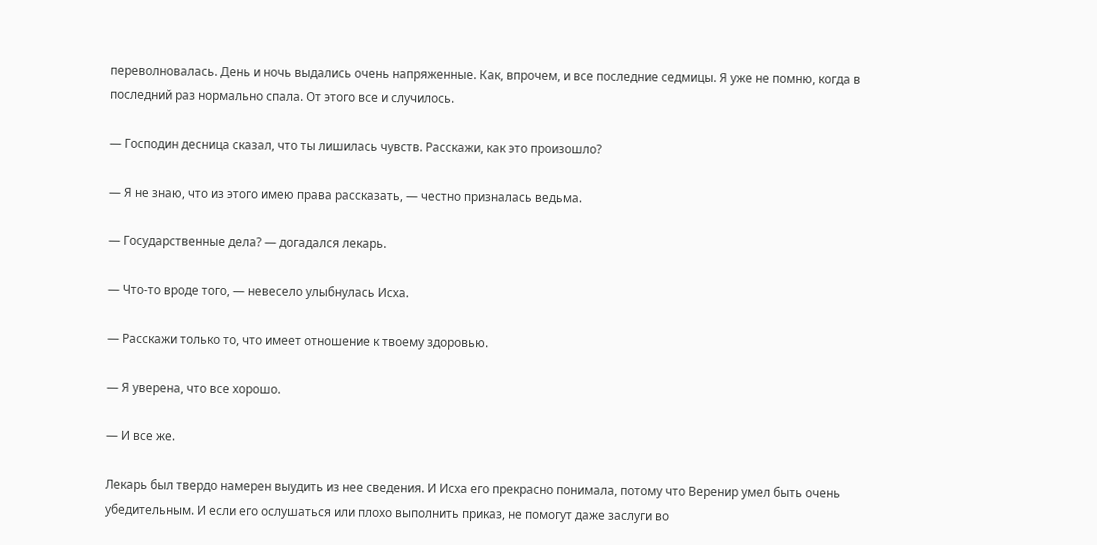переволновалась. День и ночь выдались очень напряженные. Как, впрочем, и все последние седмицы. Я уже не помню, когда в последний раз нормально спала. От этого все и случилось.

— Господин десница сказал, что ты лишилась чувств. Расскажи, как это произошло?

— Я не знаю, что из этого имею права рассказать, — честно призналась ведьма.

— Государственные дела? — догадался лекарь.

— Что-то вроде того, — невесело улыбнулась Исха.

— Расскажи только то, что имеет отношение к твоему здоровью.

— Я уверена, что все хорошо.

— И все же.

Лекарь был твердо намерен выудить из нее сведения. И Исха его прекрасно понимала, потому что Веренир умел быть очень убедительным. И если его ослушаться или плохо выполнить приказ, не помогут даже заслуги во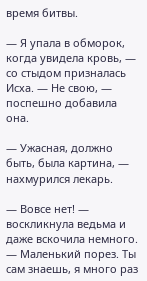время битвы.

— Я упала в обморок, когда увидела кровь, — со стыдом призналась Исха. — Не свою, — поспешно добавила она.

— Ужасная, должно быть, была картина, — нахмурился лекарь.

— Вовсе нет! — воскликнула ведьма и даже вскочила немного. — Маленький порез. Ты сам знаешь, я много раз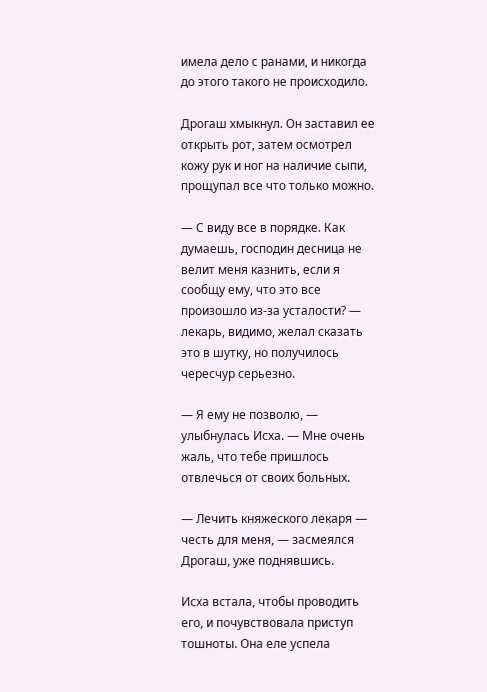имела дело с ранами, и никогда до этого такого не происходило.

Дрогаш хмыкнул. Он заставил ее открыть рот, затем осмотрел кожу рук и ног на наличие сыпи, прощупал все что только можно.

— С виду все в порядке. Как думаешь, господин десница не велит меня казнить, если я сообщу ему, что это все произошло из-за усталости? — лекарь, видимо, желал сказать это в шутку, но получилось чересчур серьезно.

— Я ему не позволю, — улыбнулась Исха. — Мне очень жаль, что тебе пришлось отвлечься от своих больных.

— Лечить княжеского лекаря — честь для меня, — засмеялся Дрогаш, уже поднявшись.

Исха встала, чтобы проводить его, и почувствовала приступ тошноты. Она еле успела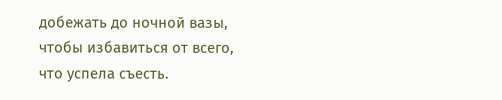добежать до ночной вазы, чтобы избавиться от всего, что успела съесть.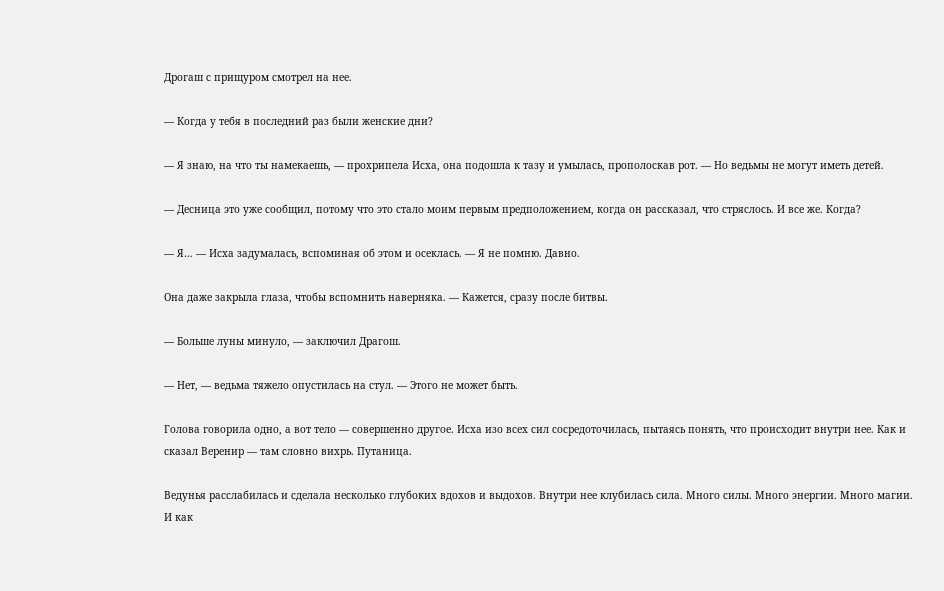Дрогаш с прищуром смотрел на нее.

— Когда у тебя в последний раз были женские дни?

— Я знаю, на что ты намекаешь, — прохрипела Исха, она подошла к тазу и умылась, прополоскав рот. — Но ведьмы не могут иметь детей.

— Десница это уже сообщил, потому что это стало моим первым предположением, когда он рассказал, что стряслось. И все же. Когда?

— Я… — Исха задумалась, вспоминая об этом и осеклась. — Я не помню. Давно.

Она даже закрыла глаза, чтобы вспомнить наверняка. — Кажется, сразу после битвы.

— Больше луны минуло, — заключил Драгош.

— Нет, — ведьма тяжело опустилась на стул. — Этого не может быть.

Голова говорила одно, а вот тело — совершенно другое. Исха изо всех сил сосредоточилась, пытаясь понять, что происходит внутри нее. Как и сказал Веренир — там словно вихрь. Путаница.

Ведунья расслабилась и сделала несколько глубоких вдохов и выдохов. Внутри нее клубилась сила. Много силы. Много энергии. Много магии. И как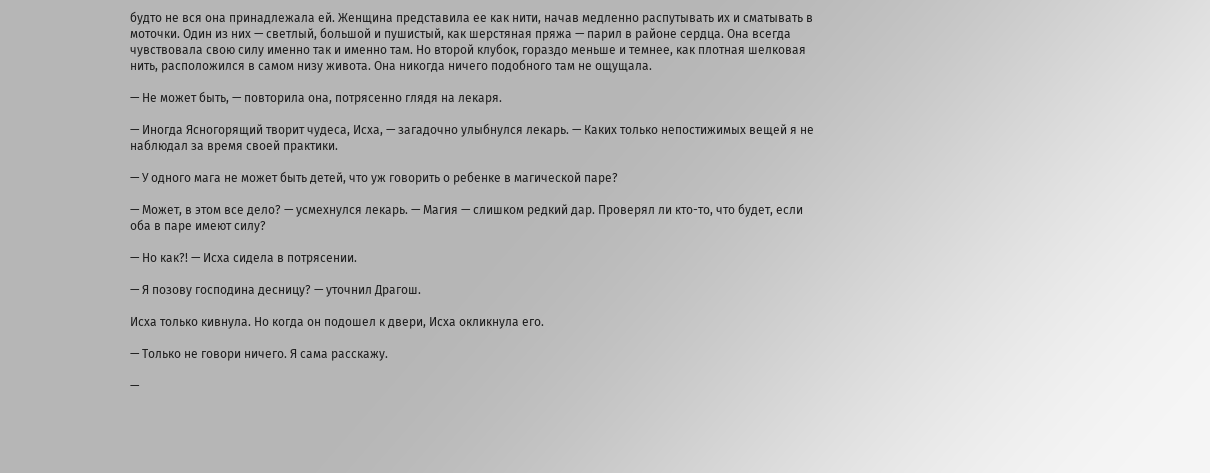будто не вся она принадлежала ей. Женщина представила ее как нити, начав медленно распутывать их и сматывать в моточки. Один из них — светлый, большой и пушистый, как шерстяная пряжа — парил в районе сердца. Она всегда чувствовала свою силу именно так и именно там. Но второй клубок, гораздо меньше и темнее, как плотная шелковая нить, расположился в самом низу живота. Она никогда ничего подобного там не ощущала.

— Не может быть, — повторила она, потрясенно глядя на лекаря.

— Иногда Ясногорящий творит чудеса, Исха, — загадочно улыбнулся лекарь. — Каких только непостижимых вещей я не наблюдал за время своей практики.

— У одного мага не может быть детей, что уж говорить о ребенке в магической паре?

— Может, в этом все дело? — усмехнулся лекарь. — Магия — слишком редкий дар. Проверял ли кто-то, что будет, если оба в паре имеют силу?

— Но как?! — Исха сидела в потрясении.

— Я позову господина десницу? — уточнил Драгош.

Исха только кивнула. Но когда он подошел к двери, Исха окликнула его.

— Только не говори ничего. Я сама расскажу.

—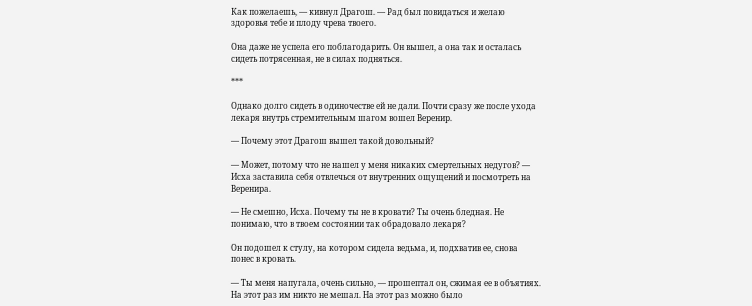Как пожелаешь, — кивнул Драгош. — Рад был повидаться и желаю здоровья тебе и плоду чрева твоего.

Она даже не успела его поблагодарить. Он вышел, а она так и осталась сидеть потрясенная, не в силах подняться.

***

Однако долго сидеть в одиночестве ей не дали. Почти сразу же после ухода лекаря внутрь стремительным шагом вошел Веренир.

— Почему этот Драгош вышел такой довольный?

— Может, потому что не нашел у меня никаких смертельных недугов? — Исха заставила себя отвлечься от внутренних ощущений и посмотреть на Веренира.

— Не смешно, Исха. Почему ты не в кровати? Ты очень бледная. Не понимаю, что в твоем состоянии так обрадовало лекаря?

Он подошел к стулу, на котором сидела ведьма, и, подхватив ее, снова понес в кровать.

— Ты меня напугала, очень сильно, — прошептал он, сжимая ее в объятиях. На этот раз им никто не мешал. На этот раз можно было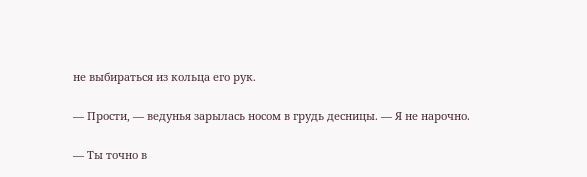не выбираться из кольца его рук.

— Прости, — ведунья зарылась носом в грудь десницы. — Я не нарочно.

— Ты точно в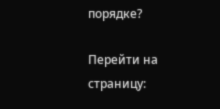порядке?

Перейти на страницу: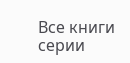Все книги серии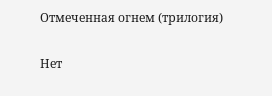Отмеченная огнем (трилогия)

Нет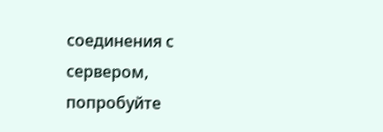соединения с сервером, попробуйте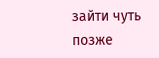зайти чуть позже